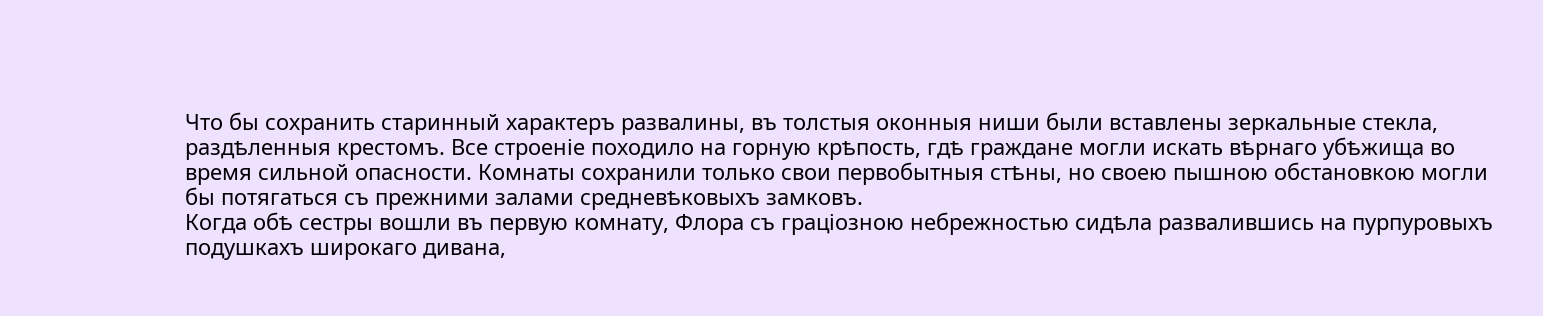Что бы сохранить старинный характеръ развалины, въ толстыя оконныя ниши были вставлены зеркальные стекла, раздѣленныя крестомъ. Все строеніе походило на горную крѣпость, гдѣ граждане могли искать вѣрнаго убѣжища во время сильной опасности. Комнаты сохранили только свои первобытныя стѣны, но своею пышною обстановкою могли бы потягаться съ прежними залами средневѣковыхъ замковъ.
Когда обѣ сестры вошли въ первую комнату, Флора съ граціозною небрежностью сидѣла развалившись на пурпуровыхъ подушкахъ широкаго дивана,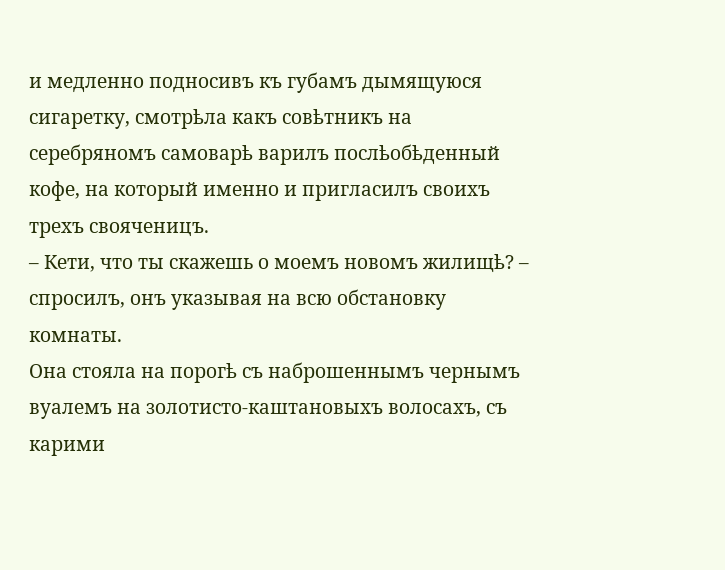и медленно подносивъ къ губамъ дымящуюся сигаретку, смотрѣла какъ совѣтникъ на серебряномъ самоварѣ варилъ послѣобѣденный кофе, на который именно и пригласилъ своихъ трехъ свояченицъ.
– Кети, что ты скажешь о моемъ новомъ жилищѣ? – спросилъ, онъ указывая на всю обстановку комнаты.
Она стояла на порогѣ съ наброшеннымъ чернымъ вуалемъ на золотисто-каштановыхъ волосахъ, съ карими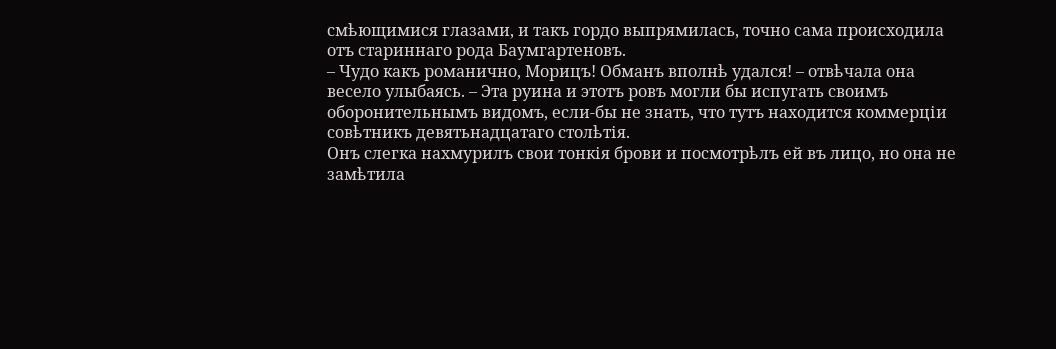смѣющимися глазами, и такъ гордо выпрямилась, точно сама происходила отъ стариннаго рода Баумгартеновъ.
– Чудо какъ романично, Морицъ! Обманъ вполнѣ удался! – отвѣчала она весело улыбаясь. – Эта руина и этотъ ровъ могли бы испугать своимъ оборонительнымъ видомъ, если-бы не знать, что тутъ находится коммерціи совѣтникъ девятьнадцатаго столѣтія.
Онъ слегка нахмурилъ свои тонкія брови и посмотрѣлъ ей въ лицо, но она не замѣтила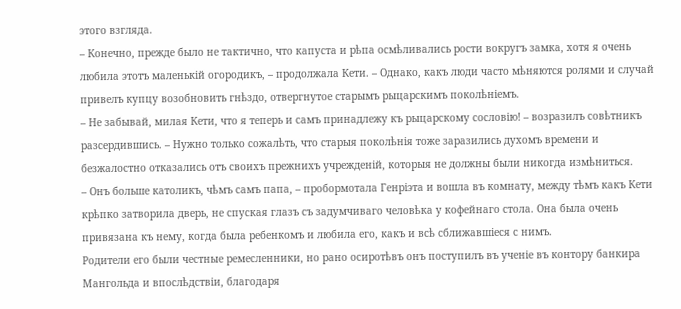этого взгляда.
– Конечно, прежде было не тактично, что капуста и рѣпа осмѣливались рости вокругъ замка, хотя я очень любила этотъ маленькій огородикъ, – продолжала Кети. – Однако, какъ люди часто мѣняются ролями и случай привелъ купцу возобновить гнѣздо, отвергнутое старымъ рыцарскимъ поколѣніемъ.
– Не забывай, милая Кети, что я теперь и самъ принадлежу къ рыцарскому сословію! – возразилъ совѣтникъ разсердившись. – Нужно только сожалѣть, что старыя поколѣнія тоже заразились духомъ времени и безжалостно отказались отъ своихъ прежнихъ учрежденій, которыя не должны были никогда измѣниться.
– Онъ больше католикъ, чѣмъ самъ папа, – пробормотала Генріэта и вошла въ комнату, между тѣмъ какъ Кети крѣпко затворила дверь, не спуская глазъ съ задумчиваго человѣка у кофейнаго стола. Она была очень привязана къ нему, когда была ребенкомъ и любила его, какъ и всѣ сближавшіеся с нимъ.
Родители его были честные ремесленники, но рано осиротѣвъ онъ поступилъ въ ученіе въ контору банкира Мангольда и впослѣдствіи, благодаря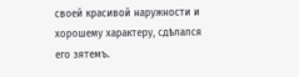своей красивой наружности и хорошему характеру, сдѣлался его зятемъ.